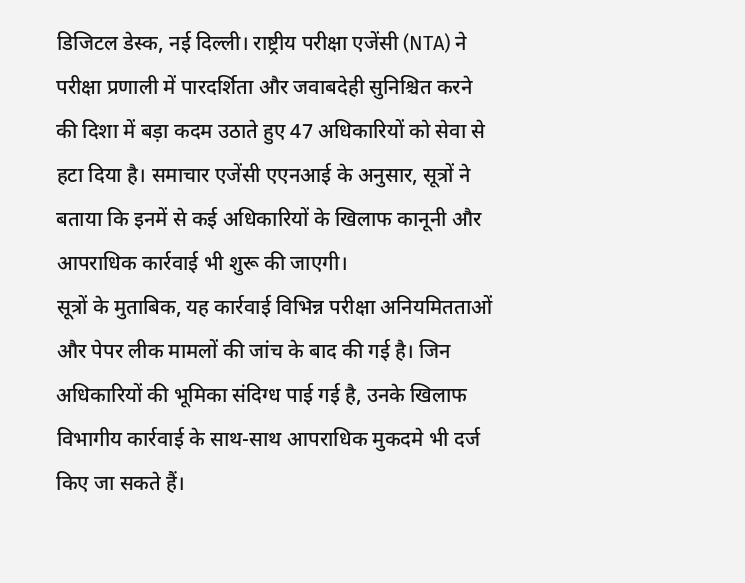डिजिटल डेस्क, नई दिल्ली। राष्ट्रीय परीक्षा एजेंसी (NTA) ने परीक्षा प्रणाली में पारदर्शिता और जवाबदेही सुनिश्चित करने की दिशा में बड़ा कदम उठाते हुए 47 अधिकारियों को सेवा से हटा दिया है। समाचार एजेंसी एएनआई के अनुसार, सूत्रों ने बताया कि इनमें से कई अधिकारियों के खिलाफ कानूनी और आपराधिक कार्रवाई भी शुरू की जाएगी।
सूत्रों के मुताबिक, यह कार्रवाई विभिन्न परीक्षा अनियमितताओं और पेपर लीक मामलों की जांच के बाद की गई है। जिन अधिकारियों की भूमिका संदिग्ध पाई गई है, उनके खिलाफ विभागीय कार्रवाई के साथ-साथ आपराधिक मुकदमे भी दर्ज किए जा सकते हैं।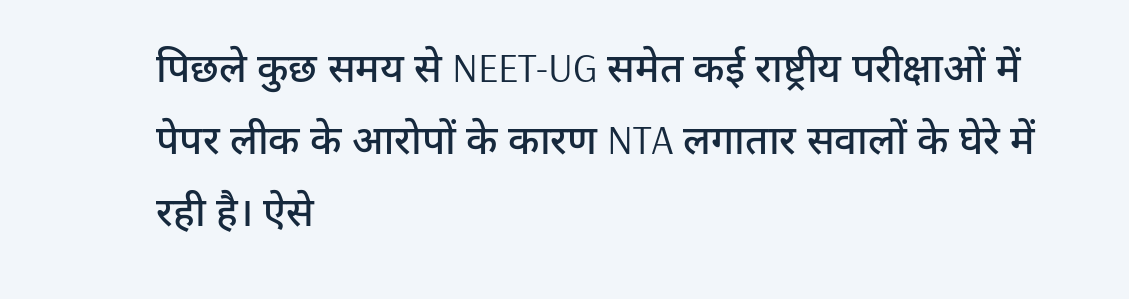पिछले कुछ समय से NEET-UG समेत कई राष्ट्रीय परीक्षाओं में पेपर लीक के आरोपों के कारण NTA लगातार सवालों के घेरे में रही है। ऐसे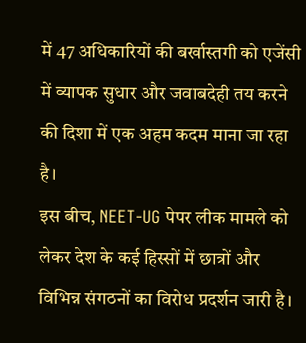में 47 अधिकारियों की बर्खास्तगी को एजेंसी में व्यापक सुधार और जवाबदेही तय करने की दिशा में एक अहम कदम माना जा रहा है।
इस बीच, NEET-UG पेपर लीक मामले को लेकर देश के कई हिस्सों में छात्रों और विभिन्न संगठनों का विरोध प्रदर्शन जारी है।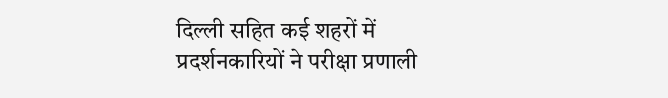दिल्ली सहित कई शहरों में प्रदर्शनकारियों ने परीक्षा प्रणाली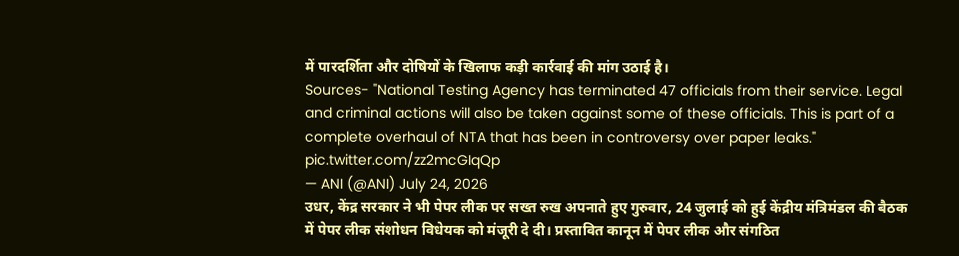में पारदर्शिता और दोषियों के खिलाफ कड़ी कार्रवाई की मांग उठाई है।
Sources- "National Testing Agency has terminated 47 officials from their service. Legal and criminal actions will also be taken against some of these officials. This is part of a complete overhaul of NTA that has been in controversy over paper leaks." pic.twitter.com/zz2mcGIqQp
— ANI (@ANI) July 24, 2026
उधर, केंद्र सरकार ने भी पेपर लीक पर सख्त रुख अपनाते हुए गुरुवार, 24 जुलाई को हुई केंद्रीय मंत्रिमंडल की बैठक में पेपर लीक संशोधन विधेयक को मंजूरी दे दी। प्रस्तावित कानून में पेपर लीक और संगठित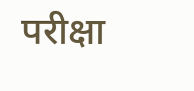परीक्षा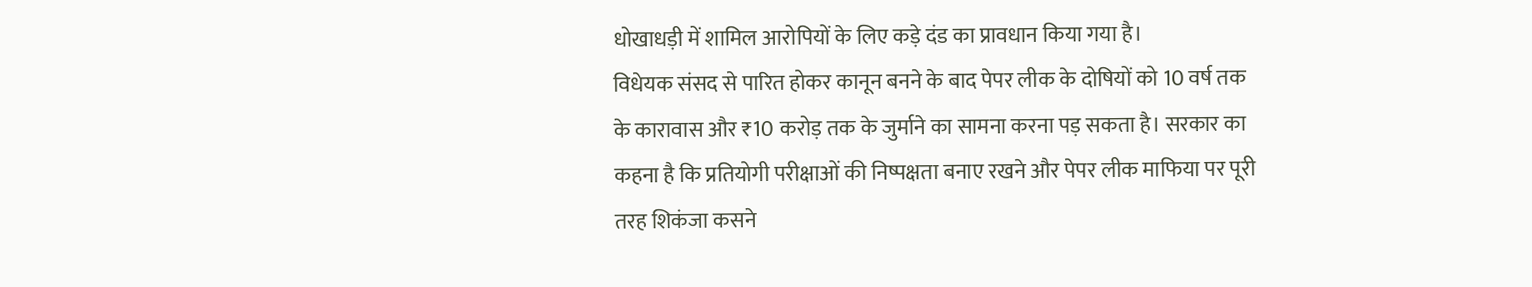धोखाधड़ी में शामिल आरोपियों के लिए कड़े दंड का प्रावधान किया गया है।
विधेयक संसद से पारित होकर कानून बनने के बाद पेपर लीक के दोषियों को 10 वर्ष तक के कारावास और ₹10 करोड़ तक के जुर्माने का सामना करना पड़ सकता है। सरकार का कहना है कि प्रतियोगी परीक्षाओं की निष्पक्षता बनाए रखने और पेपर लीक माफिया पर पूरी तरह शिकंजा कसने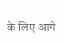के लिए आगे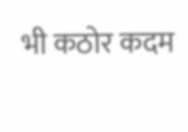भी कठोर कदम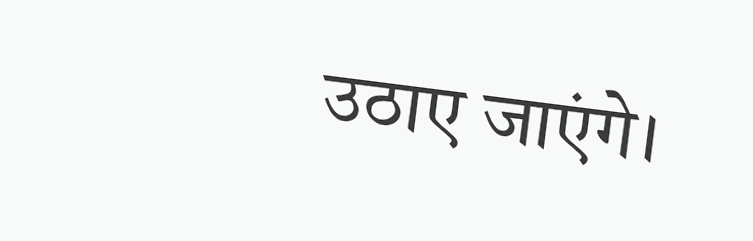उठाए जाएंगे।